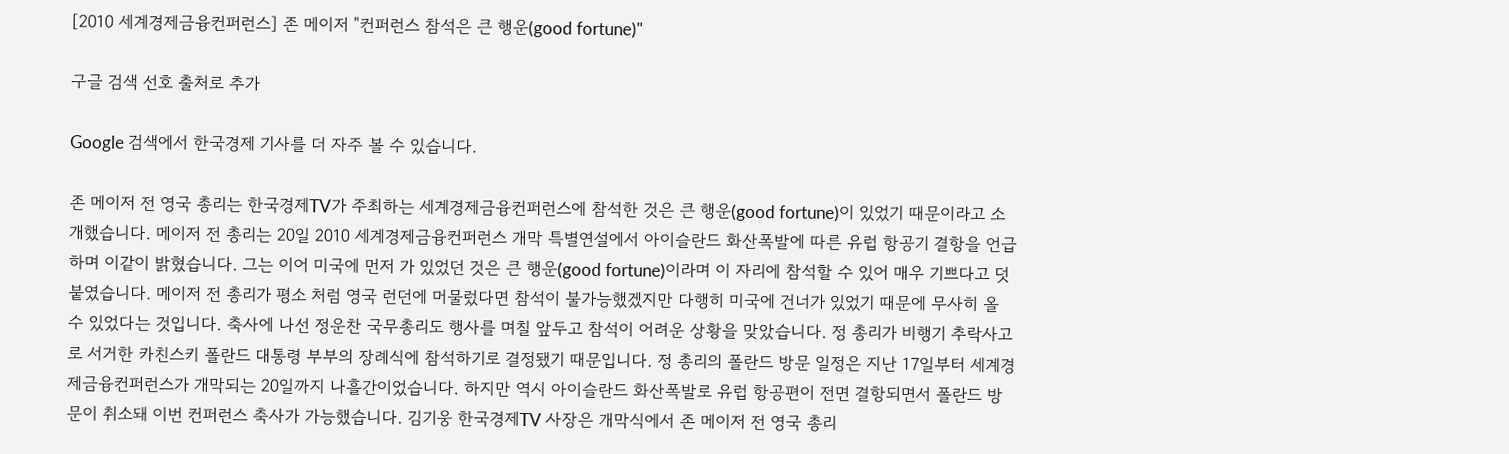[2010 세계경제금융컨퍼런스] 존 메이저 "컨퍼런스 참석은 큰 행운(good fortune)"

구글 검색 선호 출처로 추가

Google 검색에서 한국경제 기사를 더 자주 볼 수 있습니다.

존 메이저 전 영국 총리는 한국경제TV가 주최하는 세계경제금융컨퍼런스에 참석한 것은 큰 행운(good fortune)이 있었기 때문이라고 소개했습니다. 메이저 전 총리는 20일 2010 세계경제금융컨퍼런스 개막 특별연설에서 아이슬란드 화산폭발에 따른 유럽 항공기 결항을 언급하며 이같이 밝혔습니다. 그는 이어 미국에 먼저 가 있었던 것은 큰 행운(good fortune)이라며 이 자리에 참석할 수 있어 매우 기쁘다고 덧붙였습니다. 메이저 전 총리가 평소 처럼 영국 런던에 머물렀다면 참석이 불가능했겠지만 다행히 미국에 건너가 있었기 때문에 무사히 올 수 있었다는 것입니다. 축사에 나선 정운찬 국무총리도 행사를 며칠 앞두고 참석이 어려운 상황을 맞았습니다. 정 총리가 비행기 추락사고로 서거한 카친스키 폴란드 대통령 부부의 장례식에 참석하기로 결정됐기 때문입니다. 정 총리의 폴란드 방문 일정은 지난 17일부터 세계경제금융컨퍼런스가 개막되는 20일까지 나흘간이었습니다. 하지만 역시 아이슬란드 화산폭발로 유럽 항공편이 전면 결항되면서 폴란드 방문이 취소돼 이번 컨퍼런스 축사가 가능했습니다. 김기웅 한국경제TV 사장은 개막식에서 존 메이저 전 영국 총리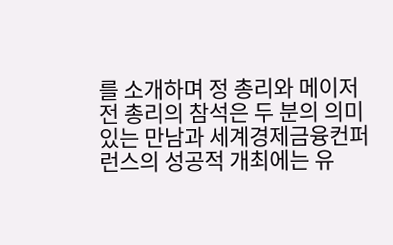를 소개하며 정 총리와 메이저 전 총리의 참석은 두 분의 의미있는 만남과 세계경제금융컨퍼런스의 성공적 개최에는 유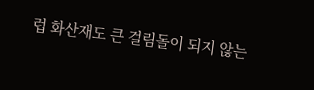럽 화산재도 큰 걸림돌이 되지 않는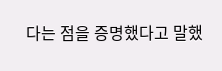다는 점을 증명했다고 말했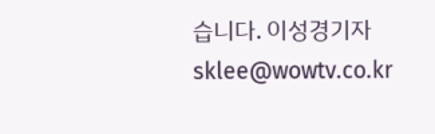습니다. 이성경기자 sklee@wowtv.co.kr